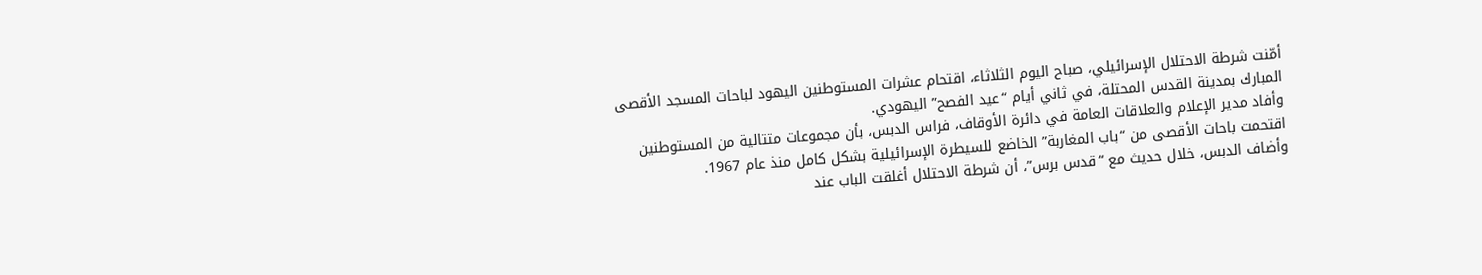أمّنت شرطة الاحتلال الإسرائيلي، صباح اليوم الثلاثاء، اقتحام عشرات المستوطنين اليهود لباحات المسجد الأقصى المبارك بمدينة القدس المحتلة، في ثاني أيام “عيد الفصح” اليهودي.
وأفاد مدير الإعلام والعلاقات العامة في دائرة الأوقاف، فراس الدبس، بأن مجموعات متتالية من المستوطنين اقتحمت باحات الأقصى من “باب المغاربة” الخاضع للسيطرة الإسرائيلية بشكل كامل منذ عام 1967.
وأضاف الدبس، خلال حديث مع “قدس برس”، أن شرطة الاحتلال أغلقت الباب عند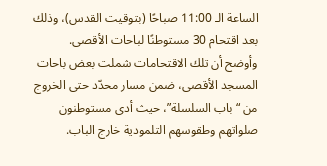الساعة الـ 11:00 صباحًا (بتوقيت القدس)، وذلك بعد اقتحام 30 مستوطنًا لباحات الأقصى.
وأوضح أن تلك الاقتحامات شملت بعض باحات المسجد الأقصى، ضمن مسار محدّد حتى الخروج من “باب السلسلة”، حيث أدى مستوطنون صلواتهم وطقوسهم التلمودية خارج الباب.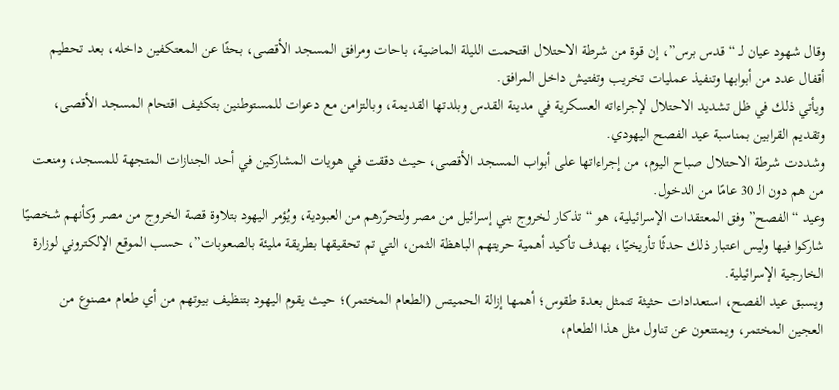وقال شهود عيان لـ “قدس برس”، إن قوة من شرطة الاحتلال اقتحمت الليلة الماضية، باحات ومرافق المسجد الأقصى، بحثًا عن المعتكفين داخله، بعد تحطيم أقفال عدد من أبوابها وتنفيذ عمليات تخريب وتفتيش داخل المرافق.
ويأتي ذلك في ظل تشديد الاحتلال لإجراءاته العسكرية في مدينة القدس وبلدتها القديمة، وبالتزامن مع دعوات للمستوطنين بتكثيف اقتحام المسجد الأقصى، وتقديم القرابين بمناسبة عيد الفصح اليهودي.
وشددت شرطة الاحتلال صباح اليوم، من إجراءاتها على أبواب المسجد الأقصى، حيث دققت في هويات المشاركين في أحد الجنازات المتجهة للمسجد، ومنعت من هم دون الـ 30 عامًا من الدخول.
وعيد “الفصح” وفق المعتقدات الإسرائيلية، هو “تذكار لخروج بني إسرائيل من مصر ولتحرّرهم من العبودية، ويُؤمر اليهود بتلاوة قصة الخروج من مصر وكأنهم شخصيًا شاركوا فيها وليس اعتبار ذلك حدثًا تأريخيًا، بهدف تأكيد أهمية حريتهم الباهظة الثمن، التي تم تحقيقها بطريقة مليئة بالصعوبات”، حسب الموقع الإلكتروني لوزارة الخارجية الإسرائيلية.
ويسبق عيد الفصح، استعدادات حثيثة تتمثل بعدة طقوس؛ أهمها إزالة الحميتس (الطعام المختمر)؛ حيث يقوم اليهود بتنظيف بيوتهم من أي طعام مصنوع من العجين المختمر، ويمتنعون عن تناول مثل هذا الطعام،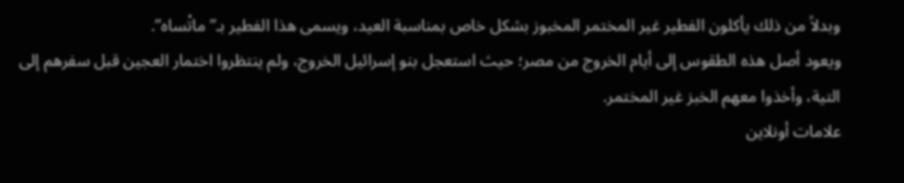وبدلاً من ذلك يأكلون الفطير غير المختمر المخبوز بشكل خاص بمناسبة العيد، ويسمى هذا الفطير بـ”ماتْساه”.
ويعود أصل هذه الطقوس إلى أيام الخروج من مصر؛ حيث استعجل بنو إسرائيل الخروج، ولم ينتظروا اختمار العجين قبل سفرهم إلى التية، وأخذوا معهم الخبز غير المختمر.
علامات أونلاين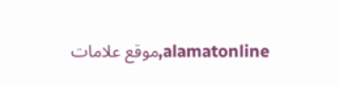alamatonline,موقع علامات